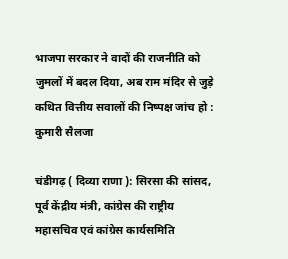भाजपा सरकार ने वादों की राजनीति को जुमलों में बदल दिया, अब राम मंदिर से जुड़े कथित वित्तीय सवालों की निष्पक्ष जांच हो : कुमारी सैलजा

चंडीगढ़ ( दिव्या राणा ): सिरसा की सांसद, पूर्व केंद्रीय मंत्री, कांग्रेस की राष्ट्रीय महासचिव एवं कांग्रेस कार्यसमिति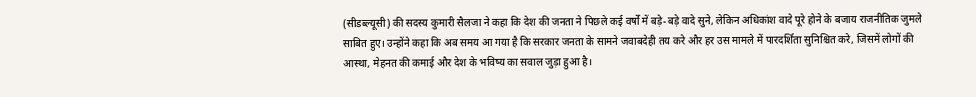(सीडब्ल्यूसी) की सदस्य कुमारी सैलजा ने कहा कि देश की जनता ने पिछले कई वर्षों में बड़े-बड़े वादे सुने, लेकिन अधिकांश वादे पूरे होने के बजाय राजनीतिक जुमले साबित हुए। उन्होंने कहा कि अब समय आ गया है कि सरकार जनता के सामने जवाबदेही तय करे और हर उस मामले में पारदर्शिता सुनिश्चित करे, जिसमें लोगों की आस्था, मेहनत की कमाई और देश के भविष्य का सवाल जुड़ा हुआ है।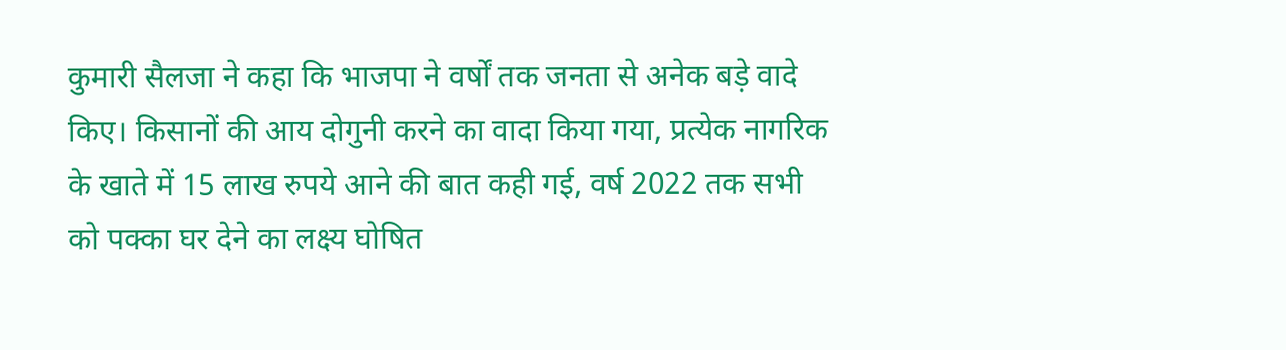कुमारी सैलजा ने कहा कि भाजपा ने वर्षों तक जनता से अनेक बड़े वादे किए। किसानों की आय दोगुनी करने का वादा किया गया, प्रत्येक नागरिक के खाते में 15 लाख रुपये आने की बात कही गई, वर्ष 2022 तक सभी को पक्का घर देने का लक्ष्य घोषित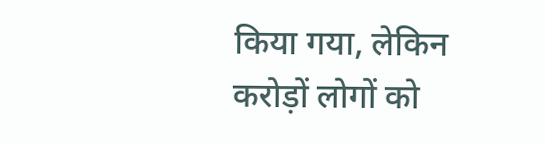किया गया, लेकिन करोड़ों लोगों को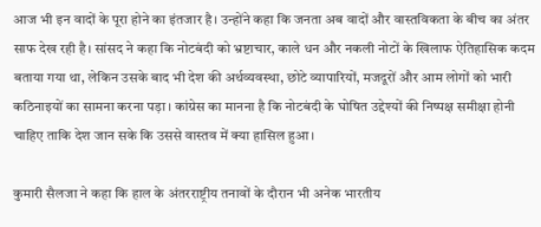आज भी इन वादों के पूरा होने का इंतजार है। उन्होंने कहा कि जनता अब वादों और वास्तविकता के बीच का अंतर साफ देख रही है। सांसद ने कहा कि नोटबंदी को भ्रष्टाचार, काले धन और नकली नोटों के खिलाफ ऐतिहासिक कदम बताया गया था, लेकिन उसके बाद भी देश की अर्थव्यवस्था, छोटे व्यापारियों, मजदूरों और आम लोगों को भारी कठिनाइयों का सामना करना पड़ा। कांग्रेस का मानना है कि नोटबंदी के घोषित उद्देश्यों की निष्पक्ष समीक्षा होनी चाहिए ताकि देश जान सके कि उससे वास्तव में क्या हासिल हुआ।

कुमारी सैलजा ने कहा कि हाल के अंतरराष्ट्रीय तनावों के दौरान भी अनेक भारतीय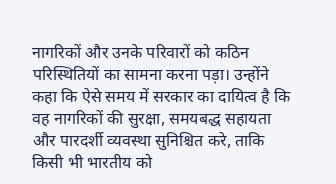नागरिकों और उनके परिवारों को कठिन परिस्थितियों का सामना करना पड़ा। उन्होंने कहा कि ऐसे समय में सरकार का दायित्व है कि वह नागरिकों की सुरक्षा, समयबद्ध सहायता और पारदर्शी व्यवस्था सुनिश्चित करे, ताकि किसी भी भारतीय को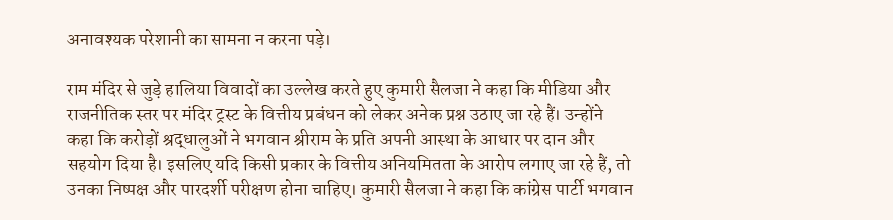अनावश्यक परेशानी का सामना न करना पड़े।

राम मंदिर से जुड़े हालिया विवादों का उल्लेख करते हुए कुमारी सैलजा ने कहा कि मीडिया और राजनीतिक स्तर पर मंदिर ट्रस्ट के वित्तीय प्रबंधन को लेकर अनेक प्रश्न उठाए जा रहे हैं। उन्होंने कहा कि करोड़ों श्रद्धालुओं ने भगवान श्रीराम के प्रति अपनी आस्था के आधार पर दान और सहयोग दिया है। इसलिए यदि किसी प्रकार के वित्तीय अनियमितता के आरोप लगाए जा रहे हैं, तो उनका निष्पक्ष और पारदर्शी परीक्षण होना चाहिए। कुमारी सैलजा ने कहा कि कांग्रेस पार्टी भगवान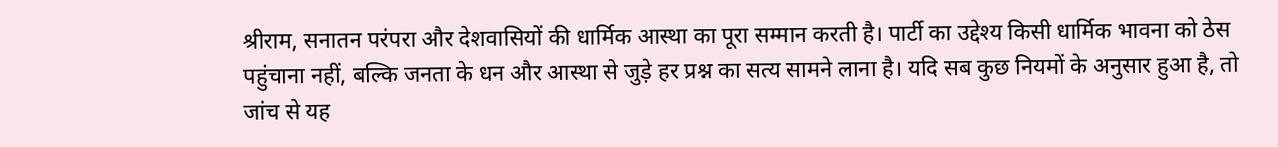श्रीराम, सनातन परंपरा और देशवासियों की धार्मिक आस्था का पूरा सम्मान करती है। पार्टी का उद्देश्य किसी धार्मिक भावना को ठेस पहुंचाना नहीं, बल्कि जनता के धन और आस्था से जुड़े हर प्रश्न का सत्य सामने लाना है। यदि सब कुछ नियमों के अनुसार हुआ है, तो जांच से यह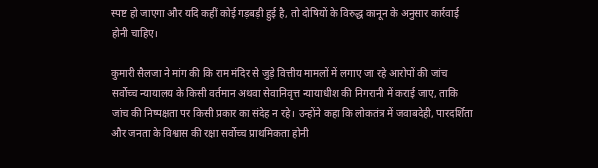स्पष्ट हो जाएगा और यदि कहीं कोई गड़बड़ी हुई है, तो दोषियों के विरुद्ध कानून के अनुसार कार्रवाई होनी चाहिए।

कुमारी सैलजा ने मांग की कि राम मंदिर से जुड़े वित्तीय मामलों में लगाए जा रहे आरोपों की जांच सर्वोच्च न्यायालय के किसी वर्तमान अथवा सेवानिवृत्त न्यायाधीश की निगरानी में कराई जाए, ताकि जांच की निष्पक्षता पर किसी प्रकार का संदेह न रहे। उन्होंने कहा कि लोकतंत्र में जवाबदेही, पारदर्शिता और जनता के विश्वास की रक्षा सर्वोच्च प्राथमिकता होनी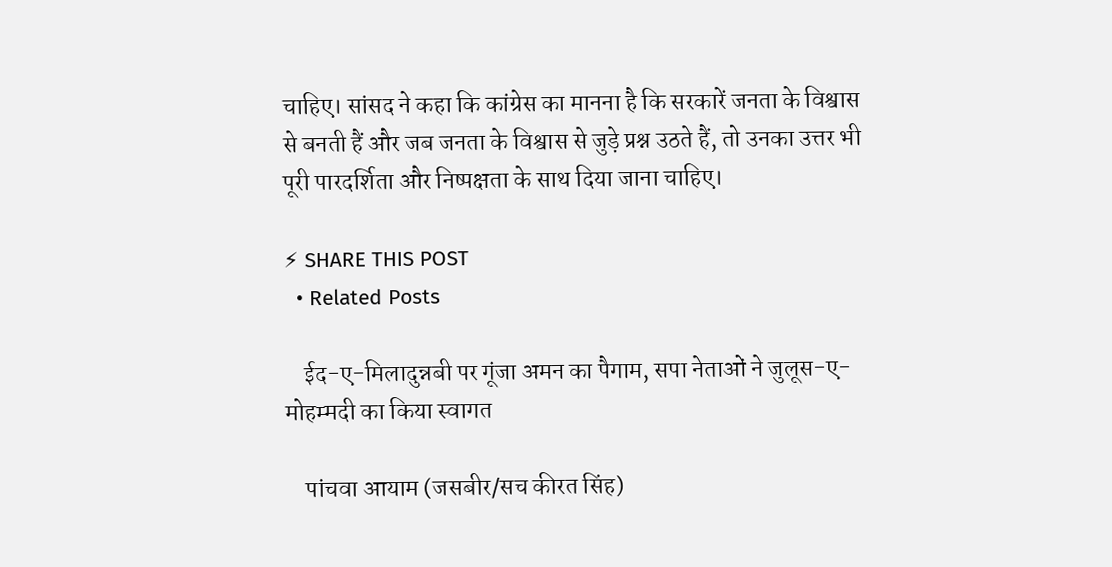चाहिए। सांसद ने कहा कि कांग्रेस का मानना है कि सरकारें जनता के विश्वास से बनती हैं और जब जनता के विश्वास से जुड़े प्रश्न उठते हैं, तो उनका उत्तर भी पूरी पारदर्शिता और निष्पक्षता के साथ दिया जाना चाहिए।

⚡ SHARE THIS POST
  • Related Posts

    ईद-ए-मिलादुन्नबी पर गूंजा अमन का पैगाम, सपा नेताओं ने जुलूस-ए-मोहम्मदी का किया स्वागत

    पांचवा आयाम (जसबीर/सच कीरत सिंह)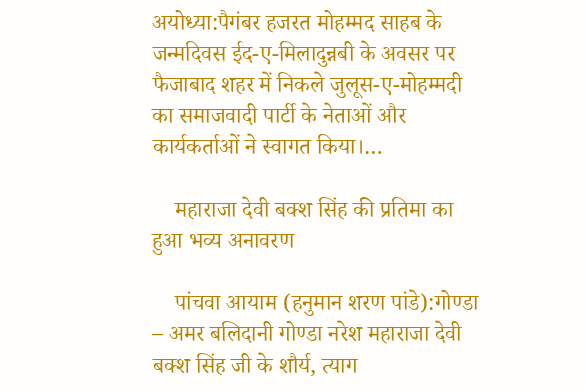अयोध्या:पैगंबर हजरत मोहम्मद साहब के जन्मदिवस ईद-ए-मिलादुन्नबी के अवसर पर फैजाबाद शहर में निकले जुलूस-ए-मोहम्मदी का समाजवादी पार्टी के नेताओं और कार्यकर्ताओं ने स्वागत किया।…

    महाराजा देवी बक्श सिंह की प्रतिमा का हुआ भव्य अनावरण

    पांचवा आयाम (हनुमान शरण पांडे):गोण्डा – अमर बलिदानी गोण्डा नरेश महाराजा देवी बक्श सिंह जी के शौर्य, त्याग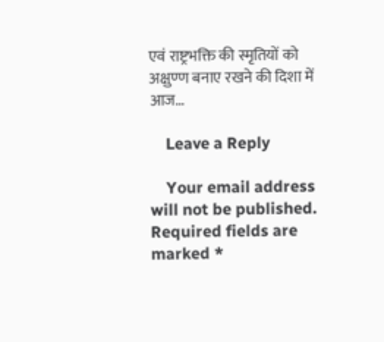एवं राष्ट्रभक्ति की स्मृतियों को अक्षुण्ण बनाए रखने की दिशा में आज…

    Leave a Reply

    Your email address will not be published. Required fields are marked *